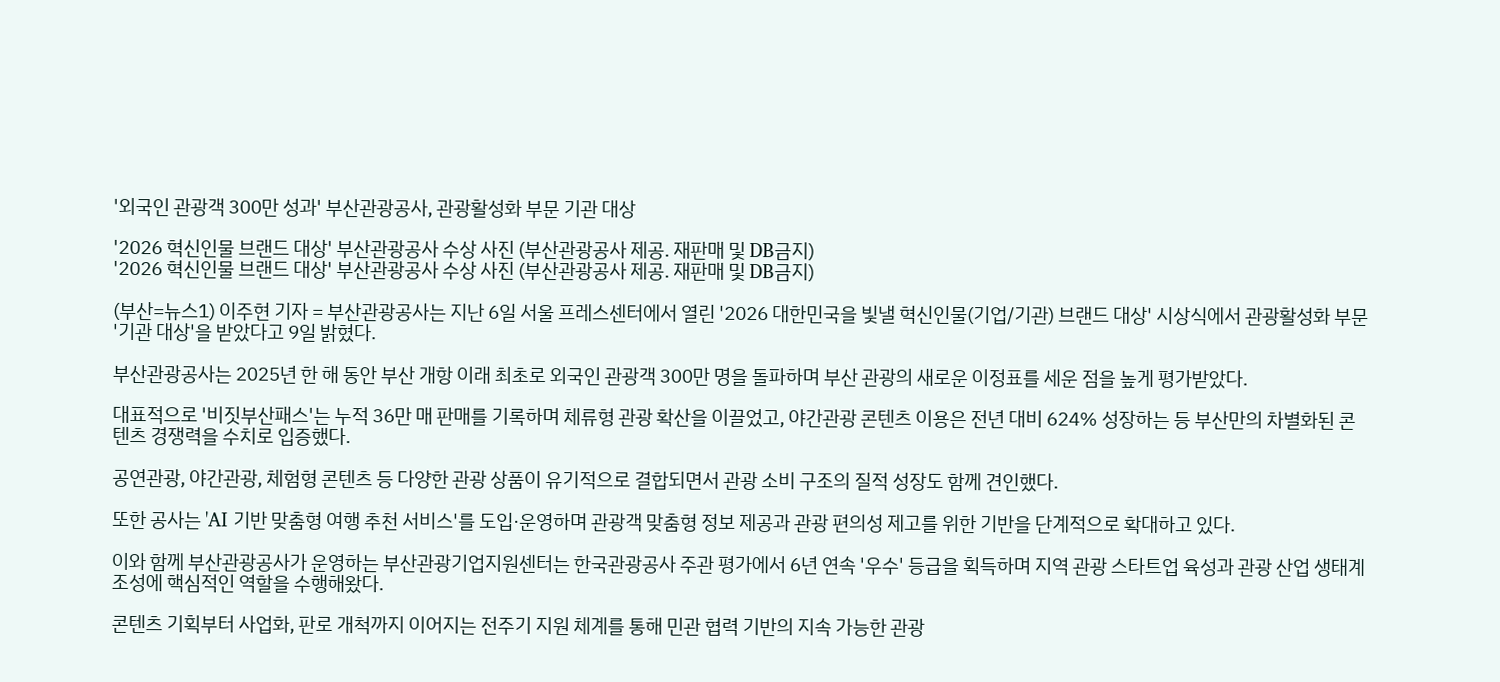'외국인 관광객 300만 성과' 부산관광공사, 관광활성화 부문 기관 대상

'2026 혁신인물 브랜드 대상' 부산관광공사 수상 사진 (부산관광공사 제공. 재판매 및 DB금지)
'2026 혁신인물 브랜드 대상' 부산관광공사 수상 사진 (부산관광공사 제공. 재판매 및 DB금지)

(부산=뉴스1) 이주현 기자 = 부산관광공사는 지난 6일 서울 프레스센터에서 열린 '2026 대한민국을 빛낼 혁신인물(기업/기관) 브랜드 대상' 시상식에서 관광활성화 부문 '기관 대상'을 받았다고 9일 밝혔다.

부산관광공사는 2025년 한 해 동안 부산 개항 이래 최초로 외국인 관광객 300만 명을 돌파하며 부산 관광의 새로운 이정표를 세운 점을 높게 평가받았다.

대표적으로 '비짓부산패스'는 누적 36만 매 판매를 기록하며 체류형 관광 확산을 이끌었고, 야간관광 콘텐츠 이용은 전년 대비 624% 성장하는 등 부산만의 차별화된 콘텐츠 경쟁력을 수치로 입증했다.

공연관광, 야간관광, 체험형 콘텐츠 등 다양한 관광 상품이 유기적으로 결합되면서 관광 소비 구조의 질적 성장도 함께 견인했다.

또한 공사는 'AI 기반 맞춤형 여행 추천 서비스'를 도입·운영하며 관광객 맞춤형 정보 제공과 관광 편의성 제고를 위한 기반을 단계적으로 확대하고 있다.

이와 함께 부산관광공사가 운영하는 부산관광기업지원센터는 한국관광공사 주관 평가에서 6년 연속 '우수' 등급을 획득하며 지역 관광 스타트업 육성과 관광 산업 생태계 조성에 핵심적인 역할을 수행해왔다.

콘텐츠 기획부터 사업화, 판로 개척까지 이어지는 전주기 지원 체계를 통해 민관 협력 기반의 지속 가능한 관광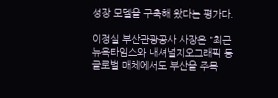성장 모델을 구축해 왔다는 평가다.

이정실 부산관광공사 사장은 "최근 뉴욕타임스와 내셔널지오그래픽 등 글로벌 매체에서도 부산을 주목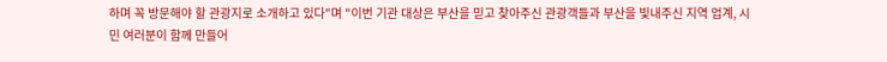하며 꼭 방문해야 할 관광지로 소개하고 있다"며 "이번 기관 대상은 부산을 믿고 찾아주신 관광객들과 부산을 빛내주신 지역 업계, 시민 여러분이 함께 만들어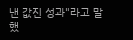낸 값진 성과"라고 말했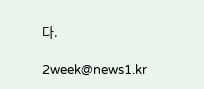다.

2week@news1.kr